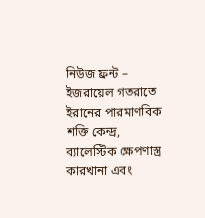নিউজ ফ্রন্ট – ইজরায়েল গতরাতে ইরানের পারমাণবিক শক্তি কেন্দ্র, ব্যালেস্টিক ক্ষেপণাস্ত্র কারখানা এবং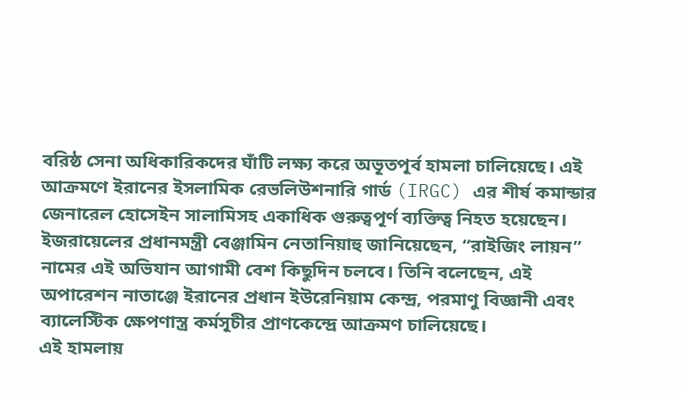বরিষ্ঠ সেনা অধিকারিকদের ঘাঁটি লক্ষ্য করে অভূতপূর্ব হামলা চালিয়েছে। এই আক্রমণে ইরানের ইসলামিক রেভলিউশনারি গার্ড (IRGC) এর শীর্ষ কমান্ডার জেনারেল হোসেইন সালামিসহ একাধিক গুরুত্বপূর্ণ ব্যক্তিত্ব নিহত হয়েছেন।
ইজরায়েলের প্রধানমন্ত্রী বেঞ্জামিন নেতানিয়াহু জানিয়েছেন, “রাইজিং লায়ন” নামের এই অভিযান আগামী বেশ কিছুদিন চলবে। তিনি বলেছেন, এই অপারেশন নাতাঞ্জে ইরানের প্রধান ইউরেনিয়াম কেন্দ্র, পরমাণু বিজ্ঞানী এবং ব্যালেস্টিক ক্ষেপণাস্ত্র কর্মসূচীর প্রাণকেন্দ্রে আক্রমণ চালিয়েছে।
এই হামলায়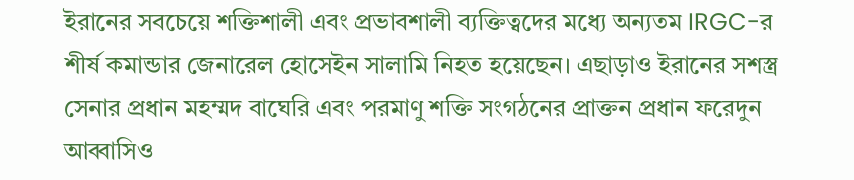ইরানের সবচেয়ে শক্তিশালী এবং প্রভাবশালী ব্যক্তিত্বদের মধ্যে অন্যতম IRGC-র শীর্ষ কমান্ডার জেনারেল হোসেইন সালামি নিহত হয়েছেন। এছাড়াও ইরানের সশস্ত্র সেনার প্রধান মহম্মদ বাঘেরি এবং পরমাণু শক্তি সংগঠনের প্রাক্তন প্রধান ফরেদুন আব্বাসিও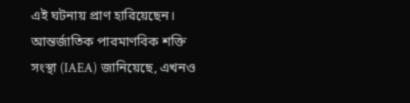এই ঘটনায় প্রাণ হারিয়েছেন।
আন্তর্জাতিক পারমাণবিক শক্তি সংস্থা (IAEA) জানিয়েছে, এখনও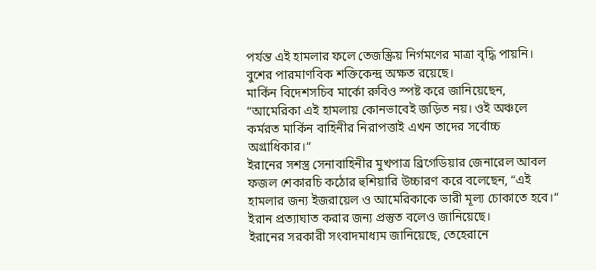পর্যন্ত এই হামলার ফলে তেজস্ক্রিয় নির্গমণের মাত্রা বৃদ্ধি পায়নি। বুশের পারমাণবিক শক্তিকেন্দ্র অক্ষত রয়েছে।
মার্কিন বিদেশসচিব মার্কো রুবিও স্পষ্ট করে জানিয়েছেন, “আমেরিকা এই হামলায় কোনভাবেই জড়িত নয়। ওই অঞ্চলে কর্মরত মার্কিন বাহিনীর নিরাপত্তাই এখন তাদের সর্বোচ্চ অগ্রাধিকার।“
ইরানের সশস্ত্র সেনাবাহিনীর মুখপাত্র ব্রিগেডিয়ার জেনারেল আবল ফজল শেকারচি কঠোর হুশিয়ারি উচ্চারণ করে বলেছেন, “এই হামলার জন্য ইজরায়েল ও আমেরিকাকে ভারী মূল্য চোকাতে হবে।“ ইরান প্রত্যাঘাত করার জন্য প্রস্তুত বলেও জানিয়েছে।
ইরানের সরকারী সংবাদমাধ্যম জানিয়েছে, তেহেরানে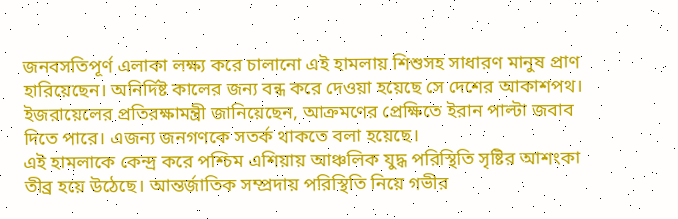জনবসতিপূর্ণ এলাকা লক্ষ্য করে চালানো এই হামলায় শিশুসহ সাধারণ মানুষ প্রাণ হারিয়েছেন। অনির্দিষ্ট কালের জন্য বন্ধ করে দেওয়া হয়েছে সে দেশের আকাশপথ।
ইজরায়েলের প্রতিরক্ষামন্ত্রী জানিয়েছেন, আক্রমণের প্রেক্ষিতে ইরান পাল্টা জবাব দিতে পারে। এজন্য জনগণকে সতর্ক থাকতে বলা হয়েছে।
এই হামলাকে কেন্দ্র করে পশ্চিম এশিয়ায় আঞ্চলিক যুদ্ধ পরিস্থিতি সৃষ্টির আশংকা তীব্র হয়ে উঠেছে। আন্তর্জাতিক সম্প্রদায় পরিস্থিতি নিয়ে গভীর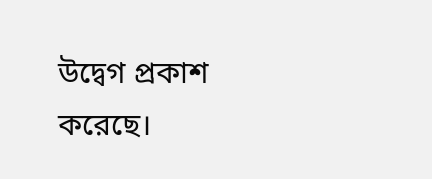উদ্বেগ প্রকাশ করেছে।